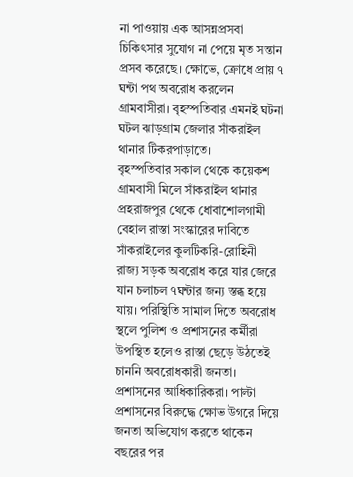না পাওয়ায় এক আসন্নপ্রসবা চিকিৎসার সুযোগ না পেয়ে মৃত সন্তান প্রসব করেছে। ক্ষোভে, ক্রোধে প্রায় ৭ ঘন্টা পথ অবরোধ করলেন গ্রামবাসীরা। বৃহস্পতিবার এমনই ঘটনা ঘটল ঝাড়গ্রাম জেলার সাঁকরাইল থানার টিকরপাড়াতে।
বৃহস্পতিবার সকাল থেকে কয়েকশ গ্রামবাসী মিলে সাঁকরাইল থানার প্রহরাজপুর থেকে ধোবাশোলগামী বেহাল রাস্তা সংস্কারের দাবিতে সাঁকরাইলের কুলটিকরি-রোহিনী রাজ্য সড়ক অবরোধ করে যার জেরে যান চলাচল ৭ঘন্টার জন্য স্তব্ধ হয়ে যায়। পরিস্থিতি সামাল দিতে অবরোধ স্থলে পুলিশ ও প্রশাসনের কর্মীরা উপস্থিত হলেও রাস্তা ছেড়ে উঠতেই চাননি অবরোধকারী জনতা। প্রশাসনের আধিকারিকরা। পাল্টা প্রশাসনের বিরুদ্ধে ক্ষোভ উগরে দিয়ে জনতা অভিযোগ করতে থাকেন বছরের পর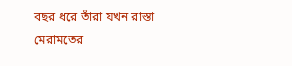বছর ধরে তাঁরা যখন রাস্তা মেরামতের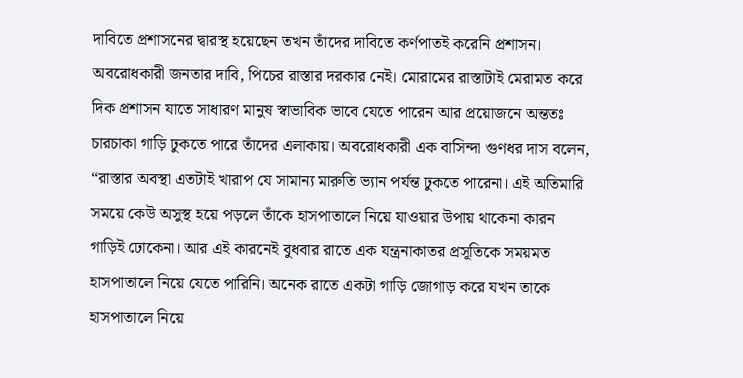দাবিতে প্রশাসনের দ্বারস্থ হয়েছেন তখন তাঁদের দাবিতে কর্ণপাতই করেনি প্রশাসন।
অবরোধকারী জনতার দাবি, পিচের রাস্তার দরকার নেই। মোরামের রাস্তাটাই মেরামত করে দিক প্রশাসন যাতে সাধারণ মানুষ স্বাভাবিক ভাবে যেতে পারেন আর প্রয়োজনে অন্ততঃ চারচাকা গাড়ি ঢুকতে পারে তাঁদের এলাকায়। অবরোধকারী এক বাসিন্দা গুণধর দাস বলেন, “রাস্তার অবস্থা এতটাই খারাপ যে সামান্য মারুতি ভ্যান পর্যন্ত ঢুকতে পারেনা। এই অতিমারি সময়ে কেউ অসুস্থ হয়ে পড়লে তাঁকে হাসপাতালে নিয়ে যাওয়ার উপায় থাকেনা কারন গাড়িই ঢোকেনা। আর এই কারনেই বুধবার রাতে এক যন্ত্রনাকাতর প্রসূতিকে সময়মত হাসপাতালে নিয়ে যেতে পারিনি। অনেক রাতে একটা গাড়ি জোগাড় করে যখন তাকে হাসপাতালে নিয়ে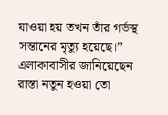যাওয়া হয় তখন তাঁর গর্ভস্থ সন্তানের মৃত্যু হয়েছে।”
এলাকাবাসীর জানিয়েছেন রাস্তা নতুন হওয়া তো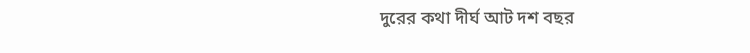দুরের কথা দীর্ঘ আট দশ বছর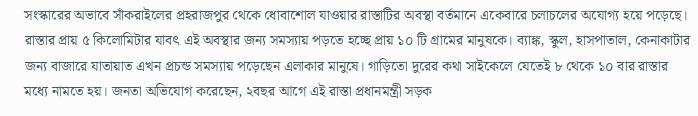সংস্কারের অভাবে সাঁকরাইলের প্রহরাজপুর থেকে ধোবাশোল যাওয়ার রাস্তাটির অবস্থা বর্তমানে একেবারে চলাচলের অযোগ্য হয়ে পড়েছে। রাস্তার প্রায় ৫ কিলোমিটার যাবৎ এই অবস্থার জন্য সমস্যায় পড়তে হচ্ছে প্রায় ১০ টি গ্রামের মানুষকে। ব্যাঙ্ক, স্কুল, হাসপাতাল, কেনাকাটার জন্য বাজারে যাতায়াত এখন প্রচন্ড সমস্যায় পড়েছেন এলাকার মানুষে। গাড়িতো দুরের কথা সাইকেলে যেতেই ৮ থেকে ১০ বার রাস্তার মধ্যে নামতে হয়। জনতা অভিযোগ করেছেন, ২বছর আগে এই রাস্তা প্রধানমন্ত্রী সড়ক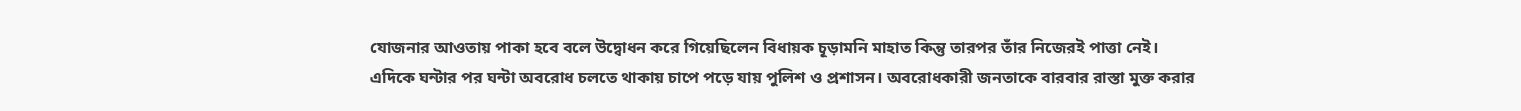যোজনার আওতায় পাকা হবে বলে উদ্বোধন করে গিয়েছিলেন বিধায়ক চূড়ামনি মাহাত কিন্তু তারপর তাঁর নিজেরই পাত্তা নেই।
এদিকে ঘন্টার পর ঘন্টা অবরোধ চলতে থাকায় চাপে পড়ে যায় পুলিশ ও প্রশাসন। অবরোধকারী জনতাকে বারবার রাস্তা মুক্ত করার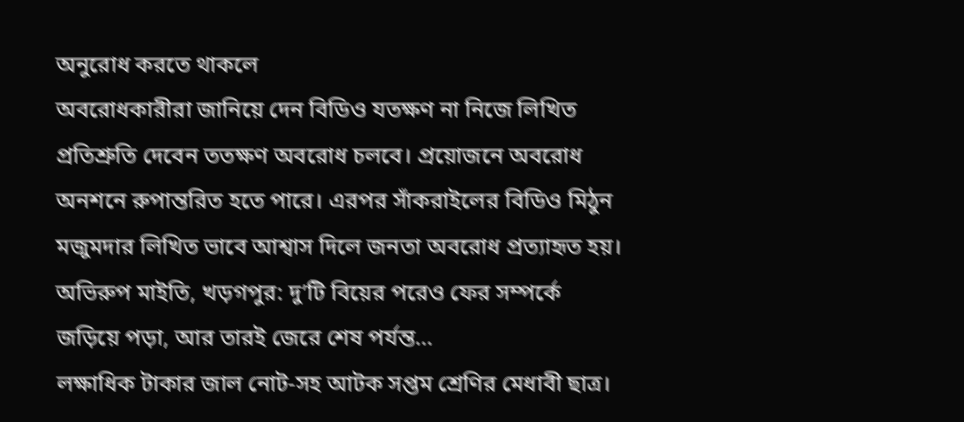অনুরোধ করতে থাকলে
অবরোধকারীরা জানিয়ে দেন বিডিও যতক্ষণ না নিজে লিখিত প্রতিশ্রুতি দেবেন ততক্ষণ অবরোধ চলবে। প্রয়োজনে অবরোধ অনশনে রুপান্তরিত হতে পারে। এরপর সাঁকরাইলের বিডিও মিঠুন মজুমদার লিখিত ভাবে আশ্বাস দিলে জনতা অবরোধ প্রত্যাহৃত হয়।
অভিরুপ মাইতি, খড়গপুর: দু’টি বিয়ের পরেও ফের সম্পর্কে জড়িয়ে পড়া, আর তারই জেরে শেষ পর্যন্ত…
লক্ষাধিক টাকার জাল নোট-সহ আটক সপ্তম শ্রেণির মেধাবী ছাত্র।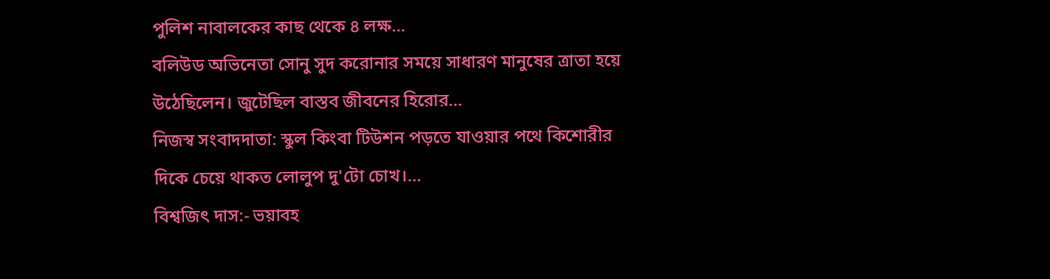পুলিশ নাবালকের কাছ থেকে ৪ লক্ষ…
বলিউড অভিনেতা সোনু সুদ করোনার সময়ে সাধারণ মানুষের ত্রাতা হয়ে উঠেছিলেন। জুটেছিল বাস্তব জীবনের হিরোর…
নিজস্ব সংবাদদাতা: স্কুল কিংবা টিউশন পড়তে যাওয়ার পথে কিশোরীর দিকে চেয়ে থাকত লোলুপ দু'টো চোখ।…
বিশ্বজিৎ দাস:- ভয়াবহ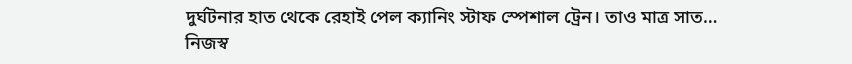দুর্ঘটনার হাত থেকে রেহাই পেল ক্যানিং স্টাফ স্পেশাল ট্রেন। তাও মাত্র সাত…
নিজস্ব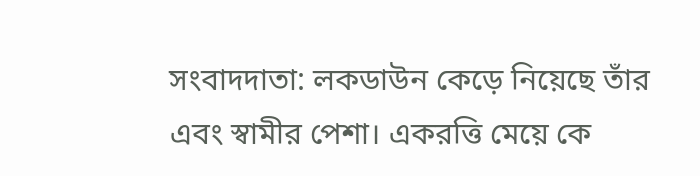সংবাদদাতা: লকডাউন কেড়ে নিয়েছে তাঁর এবং স্বামীর পেশা। একরত্তি মেয়ে কে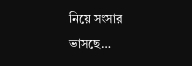নিয়ে সংসার ভাসছে…